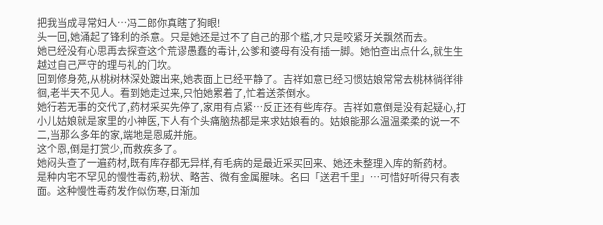把我当成寻常妇人…冯二郎你真瞎了狗眼!
头一回,她涌起了锋利的杀意。只是她还是过不了自己的那个槛,才只是咬紧牙关飘然而去。
她已经没有心思再去探查这个荒谬愚蠢的毒计,公爹和婆母有没有插一脚。她怕查出点什么,就生生越过自己严守的理与礼的门坎。
回到修身苑,从桃树林深处踱出来,她表面上已经平静了。吉祥如意已经习惯姑娘常常去桃林徜徉徘徊,老半天不见人。看到她走过来,只怕她累着了,忙着送茶倒水。
她行若无事的交代了,药材采买先停了,家用有点紧…反正还有些库存。吉祥如意倒是没有起疑心,打小儿姑娘就是家里的小神医,下人有个头痛脑热都是来求姑娘看的。姑娘能那么温温柔柔的说一不二,当那么多年的家,端地是恩威并施。
这个恩,倒是打赏少,而救疾多了。
她闷头查了一遍药材,既有库存都无异样,有毛病的是最近采买回来、她还未整理入库的新药材。
是种内宅不罕见的慢性毒药,粉状、略苦、微有金属腥味。名曰「送君千里」…可惜好听得只有表面。这种慢性毒药发作似伤寒,日渐加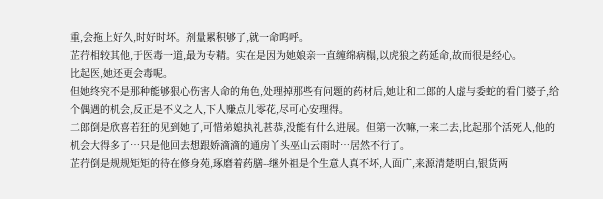重,会拖上好久,时好时坏。剂量累积够了,就一命呜呼。
芷荇相较其他,于医毒一道,最为专精。实在是因为她娘亲一直缠绵病榻,以虎狼之药延命,故而很是经心。
比起医,她还更会毒呢。
但她终究不是那种能够狠心伤害人命的角色,处理掉那些有问题的药材后,她让和二郎的人虚与委蛇的看门婆子,给个偶遇的机会,反正是不义之人,下人赚点儿零花,尽可心安理得。
二郎倒是欣喜若狂的见到她了,可惜弟媳执礼甚恭,没能有什么进展。但第一次嘛,一来二去,比起那个活死人,他的机会大得多了…只是他回去想跟娇滴滴的通房丫头巫山云雨时…居然不行了。
芷荇倒是规规矩矩的待在修身苑,琢磨着药膳--继外祖是个生意人真不坏,人面广,来源清楚明白,银货两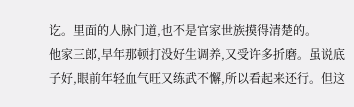讫。里面的人脉门道,也不是官家世族摸得清楚的。
他家三郎,早年那顿打没好生调养,又受许多折磨。虽说底子好,眼前年轻血气旺又练武不懈,所以看起来还行。但这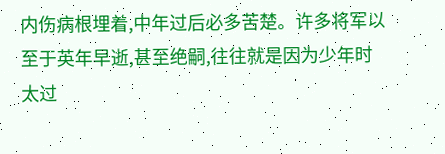内伤病根埋着,中年过后必多苦楚。许多将军以至于英年早逝,甚至绝嗣,往往就是因为少年时太过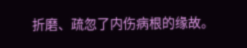折磨、疏忽了内伤病根的缘故。